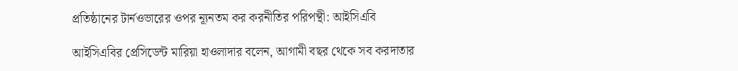প্রতিষ্ঠানের টার্নওভারের ওপর ন্যূনতম কর করনীতির পরিপন্থী: আইসিএবি

আইসিএবির প্রেসিডেন্ট মারিয়া হাওলাদার বলেন, আগামী বছর থেকে সব করদাতার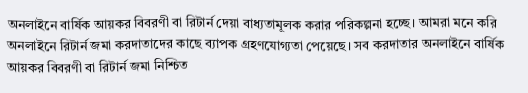অনলাইনে বার্ষিক আয়কর বিবরণী বা রিটার্ন দেয়া বাধ্যতামূলক করার পরিকল্পনা হচ্ছে। আমরা মনে করি অনলাইনে রিটার্ন জমা করদাতাদের কাছে ব্যাপক গ্রহণযোগ্যতা পেয়েছে। সব করদাতার অনলাইনে বার্ষিক আয়কর বিবরণী বা রিটার্ন জমা নিশ্চিত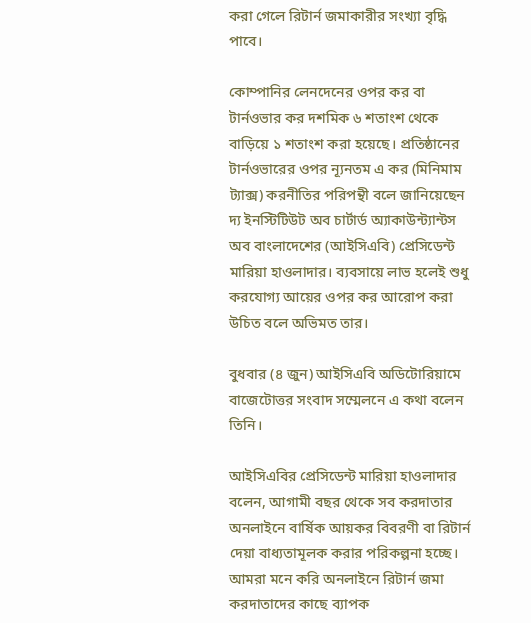করা গেলে রিটার্ন জমাকারীর সংখ্যা বৃদ্ধি পাবে।

কোম্পানির লেনদেনের ওপর কর বা টার্নওভার কর দশমিক ৬ শতাংশ থেকে বাড়িয়ে ১ শতাংশ করা হয়েছে। প্রতিষ্ঠানের টার্নওভারের ওপর ন্যূনতম এ কর (মিনিমাম ট্যাক্স) করনীতির পরিপন্থী বলে জানিয়েছেন দ্য ইনস্টিটিউট অব চার্টার্ড অ্যাকাউন্ট্যান্টস অব বাংলাদেশের (আইসিএবি) প্রেসিডেন্ট মারিয়া হাওলাদার। ব্যবসায়ে লাভ হলেই শুধু করযোগ্য আয়ের ওপর কর আরোপ করা উচিত বলে অভিমত তার।

বুধবার (৪ জুন) আইসিএবি অডিটোরিয়ামে বাজেটোত্তর সংবাদ সম্মেলনে এ কথা বলেন তিনি।

আইসিএবির প্রেসিডেন্ট মারিয়া হাওলাদার বলেন, আগামী বছর থেকে সব করদাতার অনলাইনে বার্ষিক আয়কর বিবরণী বা রিটার্ন দেয়া বাধ্যতামূলক করার পরিকল্পনা হচ্ছে। আমরা মনে করি অনলাইনে রিটার্ন জমা করদাতাদের কাছে ব্যাপক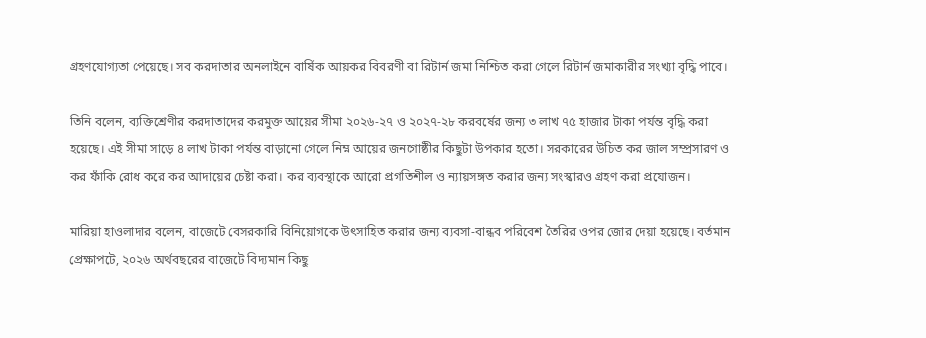গ্রহণযোগ্যতা পেয়েছে। সব করদাতার অনলাইনে বার্ষিক আয়কর বিবরণী বা রিটার্ন জমা নিশ্চিত করা গেলে রিটার্ন জমাকারীর সংখ্যা বৃদ্ধি পাবে।

তিনি বলেন, ব্যক্তিশ্রেণীর করদাতাদের করমুক্ত আয়ের সীমা ২০২৬-২৭ ও ২০২৭-২৮ করবর্ষের জন্য ৩ লাখ ৭৫ হাজার টাকা পর্যন্ত বৃদ্ধি করা হয়েছে। এই সীমা সাড়ে ৪ লাখ টাকা পর্যন্ত বাড়ানো গেলে নিম্ন আয়ের জনগোষ্ঠীর কিছুটা উপকার হতো। সরকারের উচিত কর জাল সম্প্রসারণ ও কর ফাঁকি রোধ করে কর আদায়ের চেষ্টা করা। কর ব্যবস্থাকে আরো প্রগতিশীল ও ন্যায়সঙ্গত করার জন্য সংস্কারও গ্রহণ করা প্রযোজন।

মারিয়া হাওলাদার বলেন, বাজেটে বেসরকারি বিনিয়োগকে উৎসাহিত করার জন্য ব্যবসা-বান্ধব পরিবেশ তৈরির ওপর জোর দেয়া হয়েছে। বর্তমান প্রেক্ষাপটে, ২০২৬ অর্থবছরের বাজেটে বিদ্যমান কিছু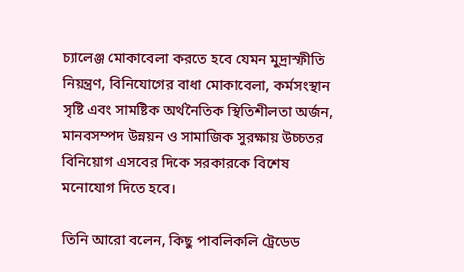চ্যালেঞ্জ মোকাবেলা করতে হবে যেমন মুদ্রাস্ফীতি নিয়ন্ত্রণ, বিনিযোগের বাধা মোকাবেলা, কর্মসংস্থান সৃষ্টি এবং সামষ্টিক অর্থনৈতিক স্থিতিশীলতা অর্জন, মানবসম্পদ উন্নয়ন ও সামাজিক সুরক্ষায় উচ্চতর বিনিয়োগ এসবের দিকে সরকারকে বিশেষ মনোযোগ দিতে হবে।

তিনি আরো বলেন, কিছু পাবলিকলি ট্রেডেড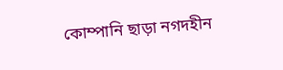কোম্পানি ছাড়া নগদহীন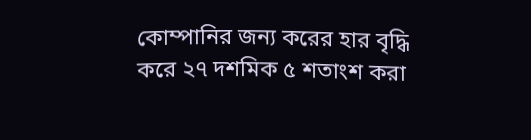কোম্পানির জন্য করের হার বৃদ্ধি করে ২৭ দশমিক ৫ শতাংশ করা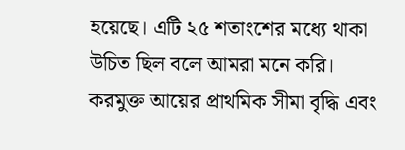হয়েছে। এটি ২৫ শতাংশের মধ্যে থাকা উচিত ছিল বলে আমরা মনে করি। করমুক্ত আয়ের প্রাথমিক সীমা বৃদ্ধি এবং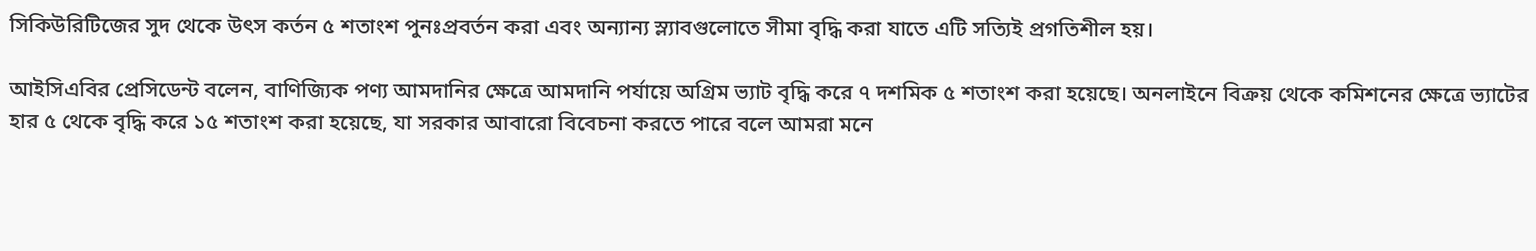সিকিউরিটিজের সুদ থেকে উৎস কর্তন ৫ শতাংশ পুনঃপ্রবর্তন করা এবং অন্যান্য স্ল্যাবগুলোতে সীমা বৃদ্ধি করা যাতে এটি সত্যিই প্রগতিশীল হয়।

আইসিএবির প্রেসিডেন্ট বলেন, বাণিজ্যিক পণ্য আমদানির ক্ষেত্রে আমদানি পর্যায়ে অগ্রিম ভ্যাট বৃদ্ধি করে ৭ দশমিক ৫ শতাংশ করা হয়েছে। অনলাইনে বিক্রয় থেকে কমিশনের ক্ষেত্রে ভ্যাটের হার ৫ থেকে বৃদ্ধি করে ১৫ শতাংশ করা হয়েছে, যা সরকার আবারো বিবেচনা করতে পারে বলে আমরা মনে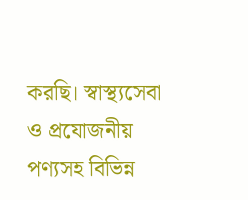করছি। স্বাস্থ্যসেবা ও প্রযোজনীয় পণ্যসহ বিভিন্ন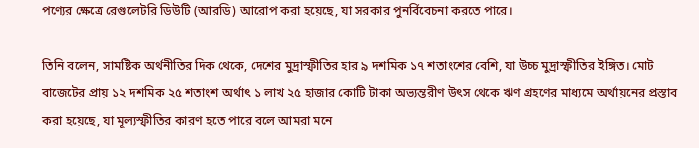পণ্যের ক্ষেত্রে রেগুলেটরি ডিউটি (আরডি) আরোপ করা হয়েছে, যা সরকার পুনর্বিবেচনা করতে পারে।

তিনি বলেন, সামষ্টিক অর্থনীতির দিক থেকে, দেশের মুদ্রাস্ফীতির হার ৯ দশমিক ১৭ শতাংশের বেশি, যা উচ্চ মুদ্রাস্ফীতির ইঙ্গিত। মোট বাজেটের প্রায় ১২ দশমিক ২৫ শতাংশ অর্থাৎ ১ লাখ ২৫ হাজার কোটি টাকা অভ্যন্তরীণ উৎস থেকে ঋণ গ্রহণের মাধ্যমে অর্থায়নের প্রস্তাব করা হয়েছে, যা মূল্যস্ফীতির কারণ হতে পারে বলে আমরা মনে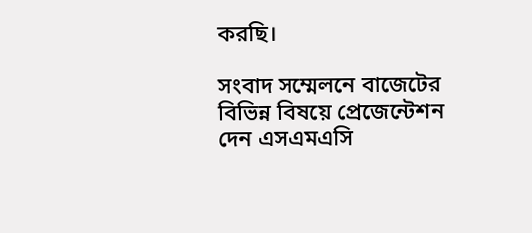করছি।

সংবাদ সম্মেলনে বাজেটের বিভিন্ন বিষয়ে প্রেজেন্টেশন দেন এসএমএসি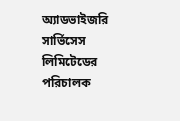অ্যাডভাইজরি সার্ভিসেস লিমিটেডের পরিচালক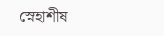স্নেহাশীষ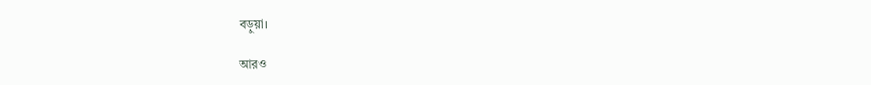বড়ুয়া।

আরও